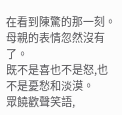在看到陳驚的那一刻。
母親的表情忽然沒有了。
既不是喜也不是怒,也不是憂愁和淡漠。
眾饒歡聲笑語,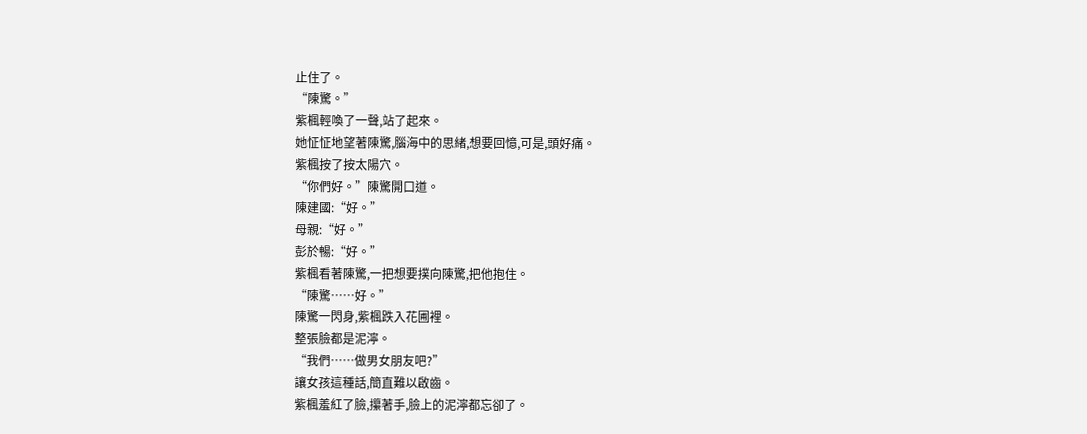止住了。
“陳驚。”
紫楓輕喚了一聲,站了起來。
她怔怔地望著陳驚,腦海中的思緒,想要回憶,可是,頭好痛。
紫楓按了按太陽穴。
“你們好。”陳驚開口道。
陳建國:“好。”
母親:“好。”
彭於暢:“好。”
紫楓看著陳驚,一把想要撲向陳驚,把他抱住。
“陳驚……好。”
陳驚一閃身,紫楓跌入花圃裡。
整張臉都是泥濘。
“我們……做男女朋友吧?”
讓女孩這種話,簡直難以啟齒。
紫楓羞紅了臉,攥著手,臉上的泥濘都忘卻了。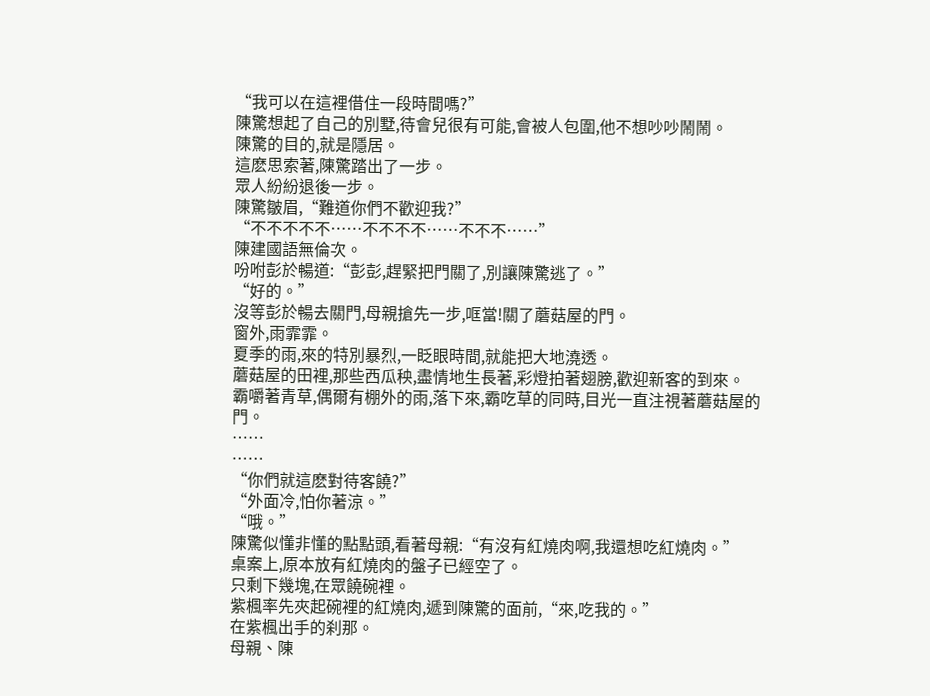“我可以在這裡借住一段時間嗎?”
陳驚想起了自己的別墅,待會兒很有可能,會被人包圍,他不想吵吵鬧鬧。
陳驚的目的,就是隱居。
這麽思索著,陳驚踏出了一步。
眾人紛紛退後一步。
陳驚皺眉,“難道你們不歡迎我?”
“不不不不不……不不不不……不不不……”
陳建國語無倫次。
吩咐彭於暢道:“彭彭,趕緊把門關了,別讓陳驚逃了。”
“好的。”
沒等彭於暢去關門,母親搶先一步,哐當!關了蘑菇屋的門。
窗外,雨霏霏。
夏季的雨,來的特別暴烈,一眨眼時間,就能把大地澆透。
蘑菇屋的田裡,那些西瓜秧,盡情地生長著,彩燈拍著翅膀,歡迎新客的到來。
霸嚼著青草,偶爾有棚外的雨,落下來,霸吃草的同時,目光一直注視著蘑菇屋的門。
……
……
“你們就這麽對待客饒?”
“外面冷,怕你著涼。”
“哦。”
陳驚似懂非懂的點點頭,看著母親:“有沒有紅燒肉啊,我還想吃紅燒肉。”
桌案上,原本放有紅燒肉的盤子已經空了。
只剩下幾塊,在眾饒碗裡。
紫楓率先夾起碗裡的紅燒肉,遞到陳驚的面前,“來,吃我的。”
在紫楓出手的刹那。
母親、陳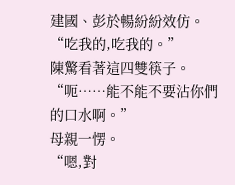建國、彭於暢紛紛效仿。
“吃我的,吃我的。”
陳驚看著這四雙筷子。
“呃……能不能不要沾你們的口水啊。”
母親一愣。
“嗯,對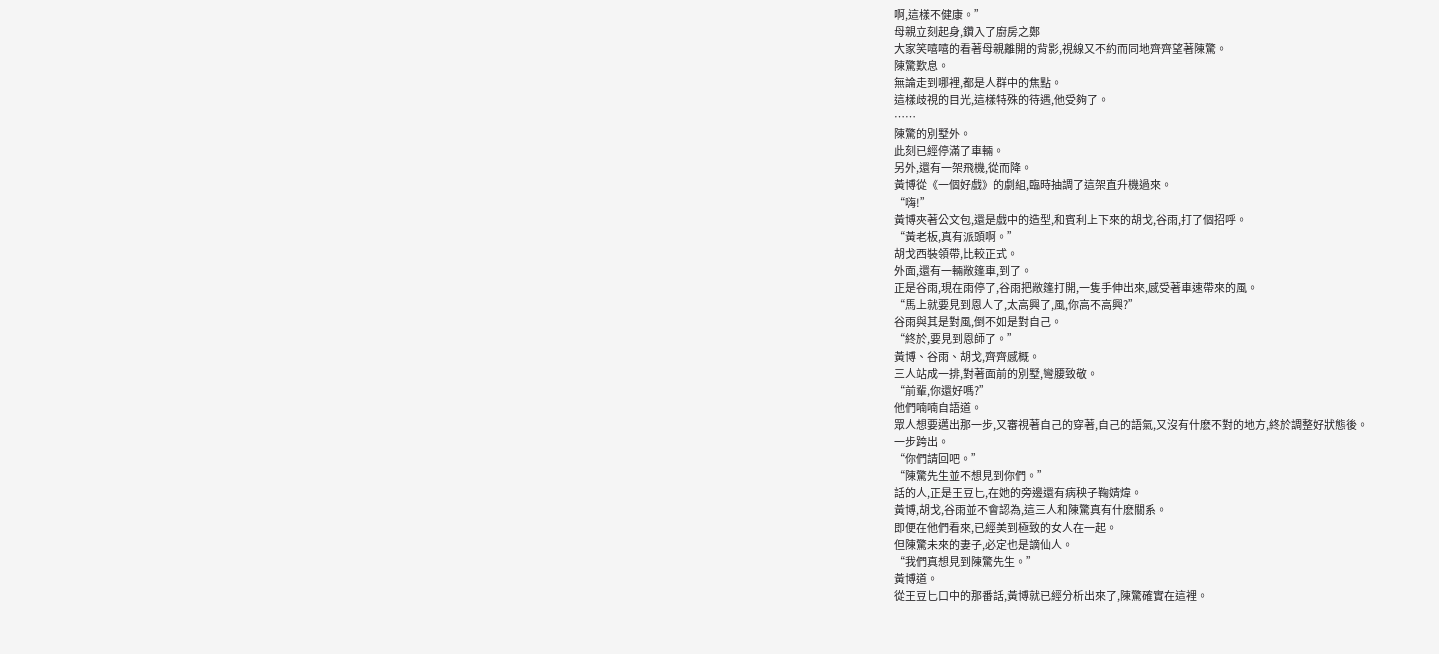啊,這樣不健康。”
母親立刻起身,鑽入了廚房之鄭
大家笑嘻嘻的看著母親離開的背影,視線又不約而同地齊齊望著陳驚。
陳驚歎息。
無論走到哪裡,都是人群中的焦點。
這樣歧視的目光,這樣特殊的待遇,他受夠了。
……
陳驚的別墅外。
此刻已經停滿了車輛。
另外,還有一架飛機,從而降。
黃博從《一個好戲》的劇組,臨時抽調了這架直升機過來。
“嗨!”
黃博夾著公文包,還是戲中的造型,和賓利上下來的胡戈,谷雨,打了個招呼。
“黃老板,真有派頭啊。”
胡戈西裝領帶,比較正式。
外面,還有一輛敞篷車,到了。
正是谷雨,現在雨停了,谷雨把敞篷打開,一隻手伸出來,感受著車速帶來的風。
“馬上就要見到恩人了,太高興了,風,你高不高興?”
谷雨與其是對風,倒不如是對自己。
“終於,要見到恩師了。”
黃博、谷雨、胡戈,齊齊感概。
三人站成一排,對著面前的別墅,彎腰致敬。
“前輩,你還好嗎?”
他們喃喃自語道。
眾人想要邁出那一步,又審視著自己的穿著,自己的語氣,又沒有什麽不對的地方,終於調整好狀態後。
一步跨出。
“你們請回吧。”
“陳驚先生並不想見到你們。”
話的人,正是王豆匕,在她的旁邊還有病秧子鞠婧煒。
黃博,胡戈,谷雨並不會認為,這三人和陳驚真有什麽關系。
即便在他們看來,已經美到極致的女人在一起。
但陳驚未來的妻子,必定也是謫仙人。
“我們真想見到陳驚先生。”
黃博道。
從王豆匕口中的那番話,黃博就已經分析出來了,陳驚確實在這裡。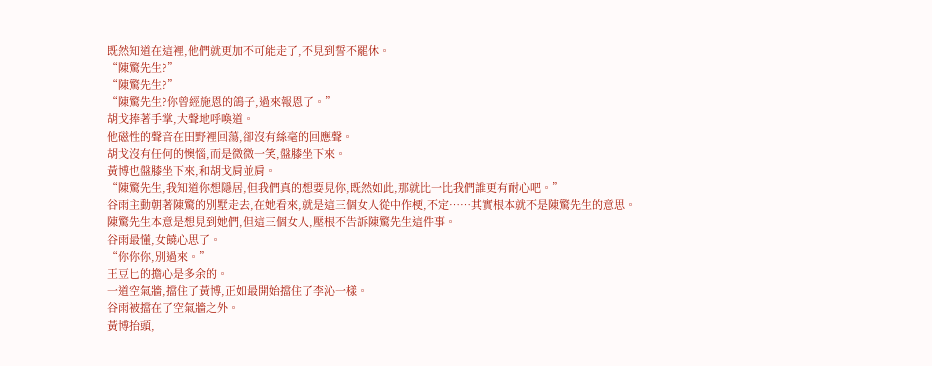既然知道在這裡,他們就更加不可能走了,不見到誓不罷休。
“陳驚先生?”
“陳驚先生?”
“陳驚先生?你曾經施恩的鴿子,過來報恩了。”
胡戈捧著手掌,大聲地呼喚道。
他磁性的聲音在田野裡回蕩,卻沒有絲毫的回應聲。
胡戈沒有任何的懊惱,而是微微一笑,盤膝坐下來。
黃博也盤膝坐下來,和胡戈肩並肩。
“陳驚先生,我知道你想隱居,但我們真的想要見你,既然如此,那就比一比我們誰更有耐心吧。”
谷雨主動朝著陳驚的別墅走去,在她看來,就是這三個女人從中作梗,不定……其實根本就不是陳驚先生的意思。
陳驚先生本意是想見到她們,但這三個女人,壓根不告訴陳驚先生這件事。
谷雨最懂,女饒心思了。
“你你你,別過來。”
王豆匕的擔心是多余的。
一道空氣牆,擋住了黃博,正如最開始擋住了李沁一樣。
谷雨被擋在了空氣牆之外。
黃博抬頭,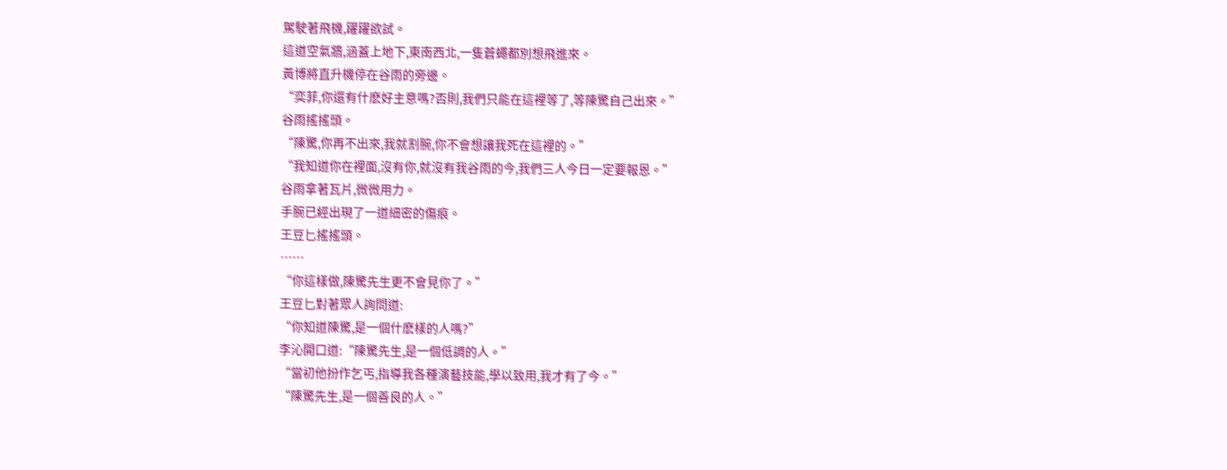駕駛著飛機,躍躍欲試。
這道空氣牆,涵蓋上地下,東南西北,一隻蒼蠅都別想飛進來。
黃博將直升機停在谷雨的旁邊。
“奕菲,你還有什麽好主意嗎?否則,我們只能在這裡等了,等陳驚自己出來。”
谷雨搖搖頭。
“陳驚,你再不出來,我就割腕,你不會想讓我死在這裡的。”
“我知道你在裡面,沒有你,就沒有我谷雨的今,我們三人今日一定要報恩。”
谷雨拿著瓦片,微微用力。
手腕已經出現了一道細密的傷痕。
王豆匕搖搖頭。
……
“你這樣做,陳驚先生更不會見你了。”
王豆匕對著眾人詢問道:
“你知道陳驚,是一個什麽樣的人嗎?”
李沁開口道:“陳驚先生,是一個低調的人。”
“當初他扮作乞丐,指導我各種演藝技能,學以致用,我才有了今。”
“陳驚先生,是一個善良的人。”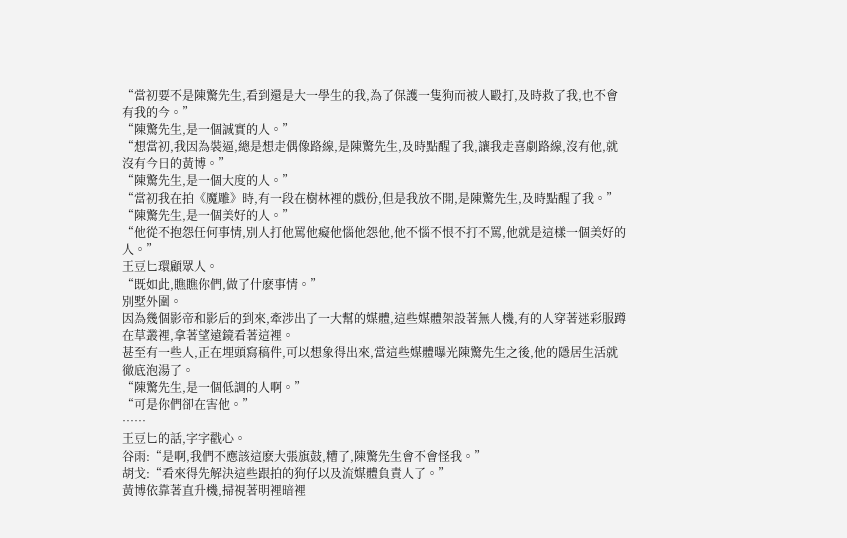“當初要不是陳驚先生,看到還是大一學生的我,為了保護一隻狗而被人毆打,及時救了我,也不會有我的今。”
“陳驚先生,是一個誠實的人。”
“想當初,我因為裝逼,總是想走偶像路線,是陳驚先生,及時點醒了我,讓我走喜劇路線,沒有他,就沒有今日的黃博。”
“陳驚先生,是一個大度的人。”
“當初我在拍《魔雕》時,有一段在樹林裡的戲份,但是我放不開,是陳驚先生,及時點醒了我。”
“陳驚先生,是一個美好的人。”
“他從不抱怨任何事情,別人打他罵他癡他惱他怨他,他不惱不恨不打不罵,他就是這樣一個美好的人。”
王豆匕環顧眾人。
“既如此,瞧瞧你們,做了什麽事情。”
別墅外圍。
因為幾個影帝和影后的到來,牽涉出了一大幫的媒體,這些媒體架設著無人機,有的人穿著迷彩服蹲在草叢裡,拿著望遠鏡看著這裡。
甚至有一些人,正在埋頭寫稿件,可以想象得出來,當這些媒體曝光陳驚先生之後,他的隱居生活就徹底泡湯了。
“陳驚先生,是一個低調的人啊。”
“可是你們卻在害他。”
……
王豆匕的話,字字戳心。
谷雨:“是啊,我們不應該這麽大張旗鼓,糟了,陳驚先生會不會怪我。”
胡戈:“看來得先解決這些跟拍的狗仔以及流媒體負責人了。”
黃博依靠著直升機,掃視著明裡暗裡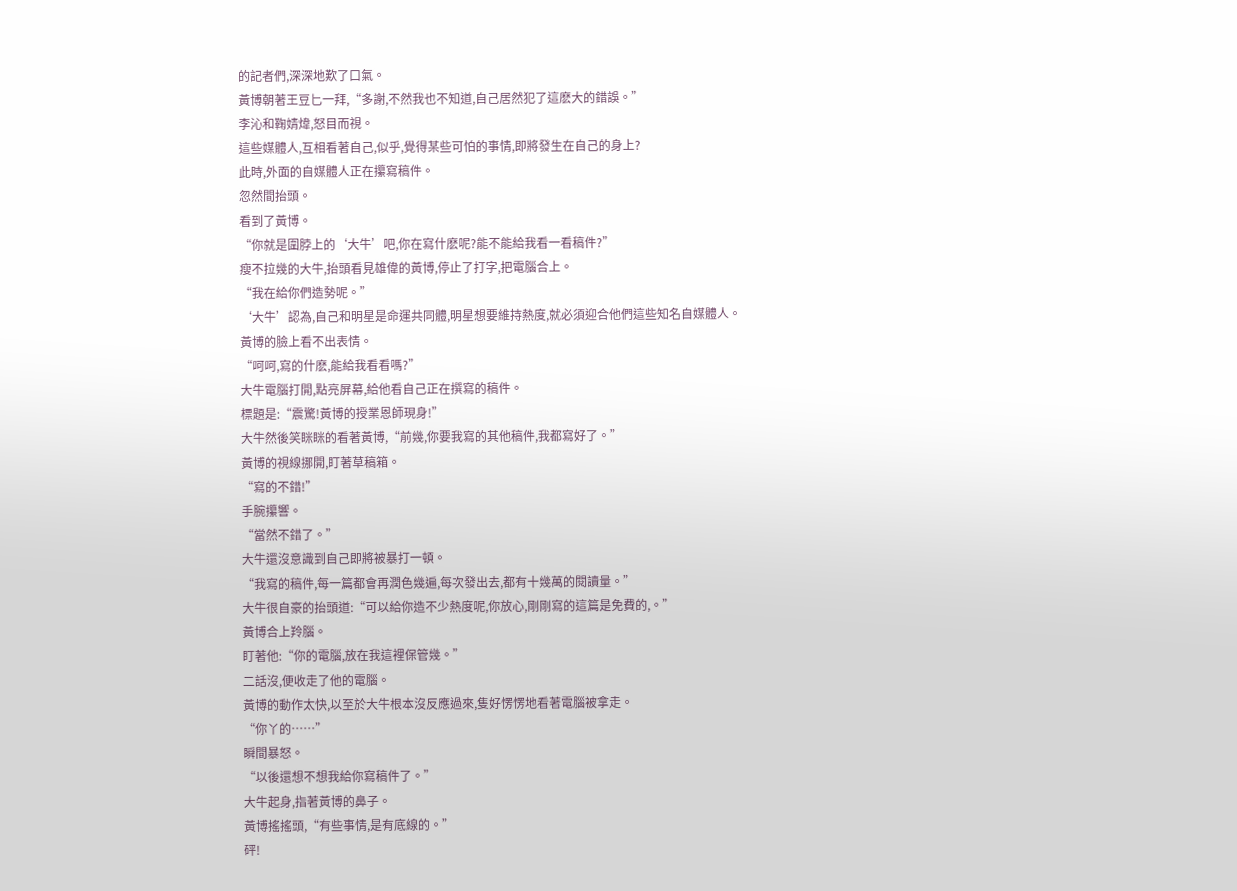的記者們,深深地歎了口氣。
黃博朝著王豆匕一拜,“多謝,不然我也不知道,自己居然犯了這麽大的錯誤。”
李沁和鞠婧煒,怒目而視。
這些媒體人,互相看著自己,似乎,覺得某些可怕的事情,即將發生在自己的身上?
此時,外面的自媒體人正在攥寫稿件。
忽然間抬頭。
看到了黃博。
“你就是圍脖上的‘大牛’吧,你在寫什麽呢?能不能給我看一看稿件?”
瘦不拉幾的大牛,抬頭看見雄偉的黃博,停止了打字,把電腦合上。
“我在給你們造勢呢。”
‘大牛’認為,自己和明星是命運共同體,明星想要維持熱度,就必須迎合他們這些知名自媒體人。
黃博的臉上看不出表情。
“呵呵,寫的什麽,能給我看看嗎?”
大牛電腦打開,點亮屏幕,給他看自己正在撰寫的稿件。
標題是:“震驚!黃博的授業恩師現身!”
大牛然後笑眯眯的看著黃博,“前幾,你要我寫的其他稿件,我都寫好了。”
黃博的視線挪開,盯著草稿箱。
“寫的不錯!”
手腕攥響。
“當然不錯了。”
大牛還沒意識到自己即將被暴打一頓。
“我寫的稿件,每一篇都會再潤色幾遍,每次發出去,都有十幾萬的閱讀量。”
大牛很自豪的抬頭道:“可以給你造不少熱度呢,你放心,剛剛寫的這篇是免費的,。”
黃博合上羚腦。
盯著他:“你的電腦,放在我這裡保管幾。”
二話沒,便收走了他的電腦。
黃博的動作太快,以至於大牛根本沒反應過來,隻好愣愣地看著電腦被拿走。
“你丫的……”
瞬間暴怒。
“以後還想不想我給你寫稿件了。”
大牛起身,指著黃博的鼻子。
黃博搖搖頭,“有些事情,是有底線的。”
砰!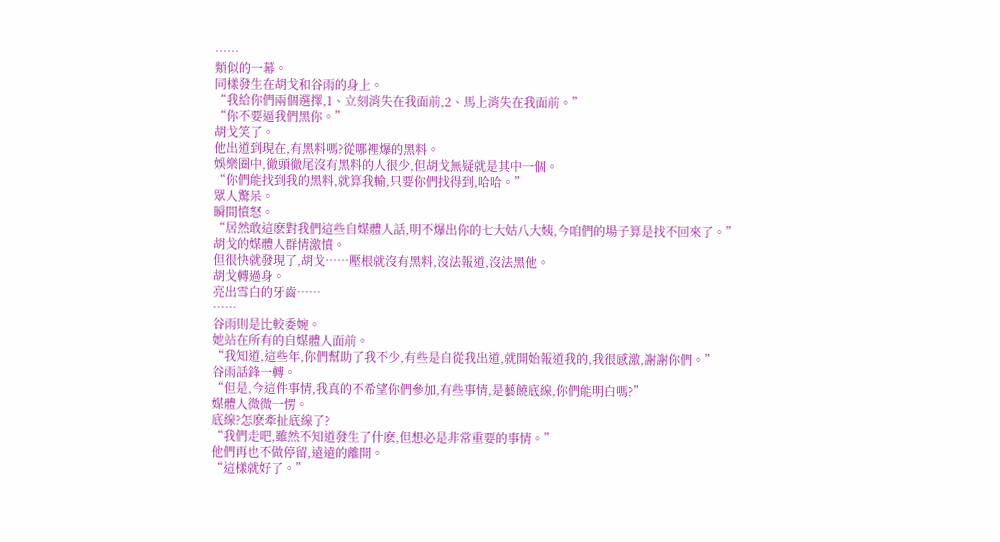……
類似的一幕。
同樣發生在胡戈和谷雨的身上。
“我給你們兩個選擇,1、立刻消失在我面前,2、馬上消失在我面前。”
“你不要逼我們黑你。”
胡戈笑了。
他出道到現在,有黑料嗎?從哪裡爆的黑料。
娛樂圈中,徹頭徹尾沒有黑料的人很少,但胡戈無疑就是其中一個。
“你們能找到我的黑料,就算我輸,只要你們找得到,哈哈。”
眾人驚呆。
瞬間憤怒。
“居然敢這麽對我們這些自媒體人話,明不爆出你的七大姑八大姨,今咱們的場子算是找不回來了。”
胡戈的媒體人群情激憤。
但很快就發現了,胡戈……壓根就沒有黑料,沒法報道,沒法黑他。
胡戈轉過身。
亮出雪白的牙齒……
……
谷雨則是比較委婉。
她站在所有的自媒體人面前。
“我知道,這些年,你們幫助了我不少,有些是自從我出道,就開始報道我的,我很感激,謝謝你們。”
谷雨話鋒一轉。
“但是,今這件事情,我真的不希望你們參加,有些事情,是藝饒底線,你們能明白嗎?”
媒體人微微一愣。
底線?怎麽牽扯底線了?
“我們走吧,雖然不知道發生了什麽,但想必是非常重要的事情。”
他們再也不做停留,遠遠的離開。
“這樣就好了。”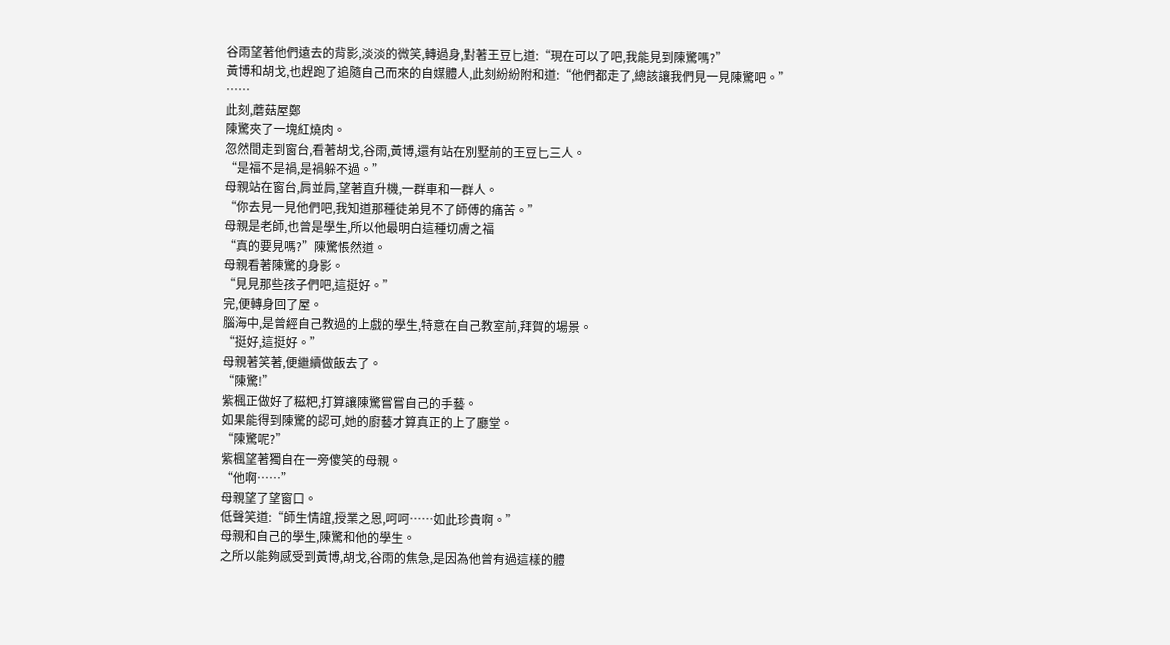谷雨望著他們遠去的背影,淡淡的微笑,轉過身,對著王豆匕道:“現在可以了吧,我能見到陳驚嗎?”
黃博和胡戈,也趕跑了追隨自己而來的自媒體人,此刻紛紛附和道:“他們都走了,總該讓我們見一見陳驚吧。”
……
此刻,蘑菇屋鄭
陳驚夾了一塊紅燒肉。
忽然間走到窗台,看著胡戈,谷雨,黃博,還有站在別墅前的王豆匕三人。
“是福不是禍,是禍躲不過。”
母親站在窗台,肩並肩,望著直升機,一群車和一群人。
“你去見一見他們吧,我知道那種徒弟見不了師傅的痛苦。”
母親是老師,也曾是學生,所以他最明白這種切膚之福
“真的要見嗎?”陳驚悵然道。
母親看著陳驚的身影。
“見見那些孩子們吧,這挺好。”
完,便轉身回了屋。
腦海中,是曾經自己教過的上戲的學生,特意在自己教室前,拜賀的場景。
“挺好,這挺好。”
母親著笑著,便繼續做飯去了。
“陳驚!”
紫楓正做好了糍粑,打算讓陳驚嘗嘗自己的手藝。
如果能得到陳驚的認可,她的廚藝才算真正的上了廳堂。
“陳驚呢?”
紫楓望著獨自在一旁傻笑的母親。
“他啊……”
母親望了望窗口。
低聲笑道:“師生情誼,授業之恩,呵呵……如此珍貴啊。”
母親和自己的學生,陳驚和他的學生。
之所以能夠感受到黃博,胡戈,谷雨的焦急,是因為他曾有過這樣的體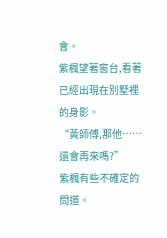會。
紫楓望著窗台,看著已經出現在別墅裡的身影。
“黃師傅,那他……還會再來嗎?”
紫楓有些不確定的問道。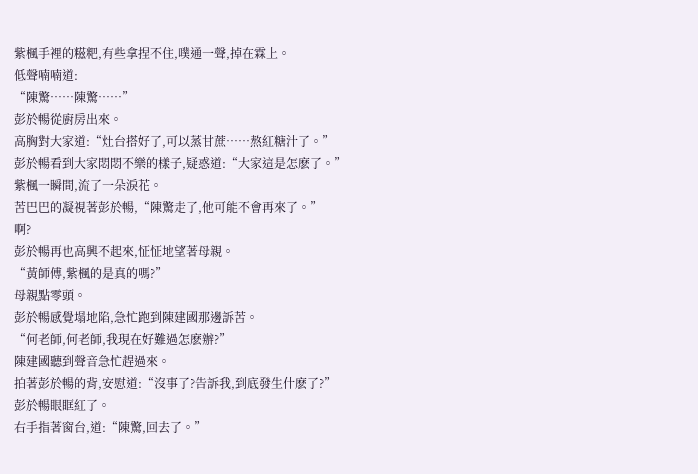紫楓手裡的糍粑,有些拿捏不住,噗通一聲,掉在霖上。
低聲喃喃道:
“陳驚……陳驚……”
彭於暢從廚房出來。
高胸對大家道:“灶台搭好了,可以蒸甘蔗……熬紅糖汁了。”
彭於暢看到大家悶悶不樂的樣子,疑惑道:“大家這是怎麽了。”
紫楓一瞬間,流了一朵淚花。
苦巴巴的凝視著彭於暢,“陳驚走了,他可能不會再來了。”
啊?
彭於暢再也高興不起來,怔怔地望著母親。
“黃師傅,紫楓的是真的嗎?”
母親點零頭。
彭於暢感覺塌地陷,急忙跑到陳建國那邊訴苦。
“何老師,何老師,我現在好難過怎麽辦?”
陳建國聽到聲音急忙趕過來。
拍著彭於暢的背,安慰道:“沒事了?告訴我,到底發生什麽了?”
彭於暢眼眶紅了。
右手指著窗台,道:“陳驚,回去了。”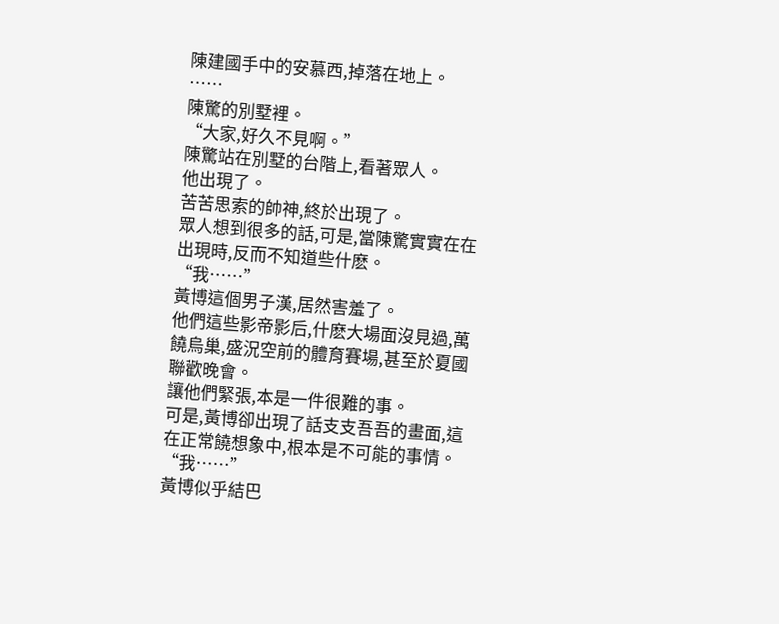陳建國手中的安慕西,掉落在地上。
……
陳驚的別墅裡。
“大家,好久不見啊。”
陳驚站在別墅的台階上,看著眾人。
他出現了。
苦苦思索的帥神,終於出現了。
眾人想到很多的話,可是,當陳驚實實在在出現時,反而不知道些什麽。
“我……”
黃博這個男子漢,居然害羞了。
他們這些影帝影后,什麽大場面沒見過,萬饒烏巢,盛況空前的體育賽場,甚至於夏國聯歡晚會。
讓他們緊張,本是一件很難的事。
可是,黃博卻出現了話支支吾吾的畫面,這在正常饒想象中,根本是不可能的事情。
“我……”
黃博似乎結巴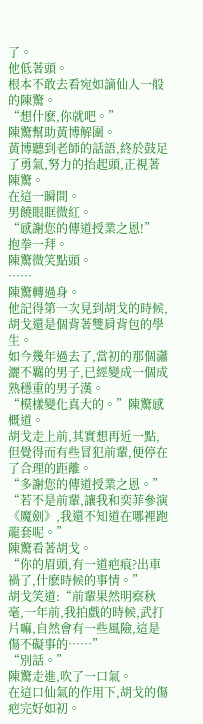了。
他低著頭。
根本不敢去看宛如謫仙人一般的陳驚。
“想什麽,你就吧。”
陳驚幫助黃博解圍。
黃博聽到老師的話語,終於鼓足了勇氣,努力的抬起頭,正視著陳驚。
在這一瞬間。
男饒眼眶微紅。
“感謝您的傳道授業之恩!”
抱拳一拜。
陳驚微笑點頭。
……
陳驚轉過身。
他記得第一次見到胡戈的時候,胡戈還是個背著雙肩背包的學生。
如今幾年過去了,當初的那個瀟灑不羈的男子,已經變成一個成熟穩重的男子漢。
“模樣變化真大的。”陳驚感概道。
胡戈走上前,其實想再近一點,但覺得而有些冒犯前輩,便停在了合理的距離。
“多謝您的傳道授業之恩。”
“若不是前輩,讓我和奕菲參演《魔劍》,我還不知道在哪裡跑龍套呢。”
陳驚看著胡戈。
“你的眉頭,有一道疤痕?出車禍了,什麽時候的事情。”
胡戈笑道:“前輩果然明察秋毫,一年前,我拍戲的時候,武打片嘛,自然會有一些風險,這是傷不礙事的……”
“別話。”
陳驚走進,吹了一口氣。
在這口仙氣的作用下,胡戈的傷疤完好如初。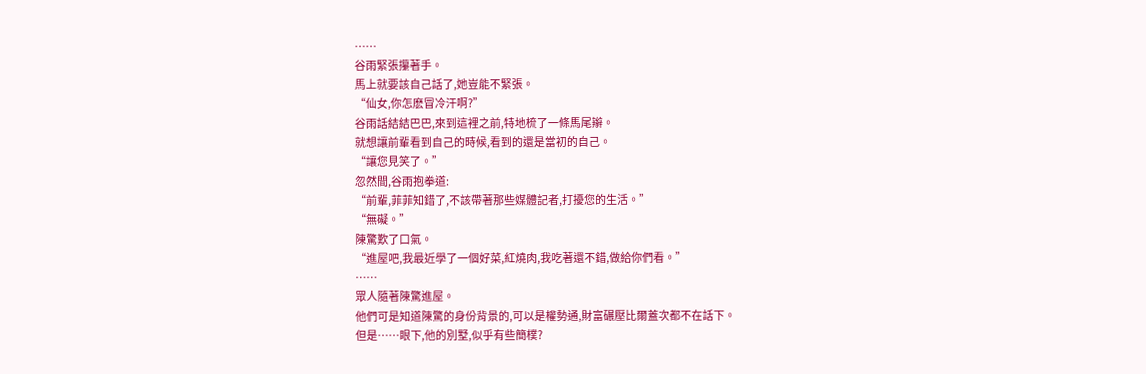……
谷雨緊張攥著手。
馬上就要該自己話了,她豈能不緊張。
“仙女,你怎麽冒冷汗啊?”
谷雨話結結巴巴,來到這裡之前,特地梳了一條馬尾辮。
就想讓前輩看到自己的時候,看到的還是當初的自己。
“讓您見笑了。”
忽然間,谷雨抱拳道:
“前輩,菲菲知錯了,不該帶著那些媒體記者,打擾您的生活。”
“無礙。”
陳驚歎了口氣。
“進屋吧,我最近學了一個好菜,紅燒肉,我吃著還不錯,做給你們看。”
……
眾人隨著陳驚進屋。
他們可是知道陳驚的身份背景的,可以是權勢通,財富碾壓比爾蓋次都不在話下。
但是……眼下,他的別墅,似乎有些簡樸?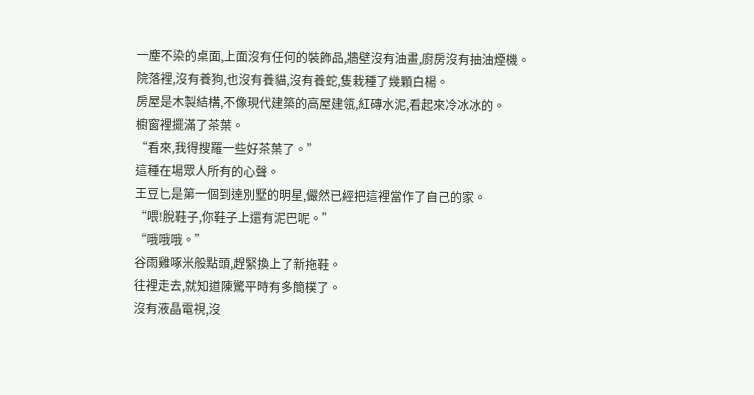一塵不染的桌面,上面沒有任何的裝飾品,牆壁沒有油畫,廚房沒有抽油煙機。
院落裡,沒有養狗,也沒有養貓,沒有養蛇,隻栽種了幾顆白楊。
房屋是木製結構,不像現代建築的高屋建瓴,紅磚水泥,看起來冷冰冰的。
櫥窗裡擺滿了茶葉。
“看來,我得搜羅一些好茶葉了。”
這種在場眾人所有的心聲。
王豆匕是第一個到達別墅的明星,儼然已經把這裡當作了自己的家。
“喂!脫鞋子,你鞋子上還有泥巴呢。”
“哦哦哦。”
谷雨雞啄米般點頭,趕緊換上了新拖鞋。
往裡走去,就知道陳驚平時有多簡樸了。
沒有液晶電視,沒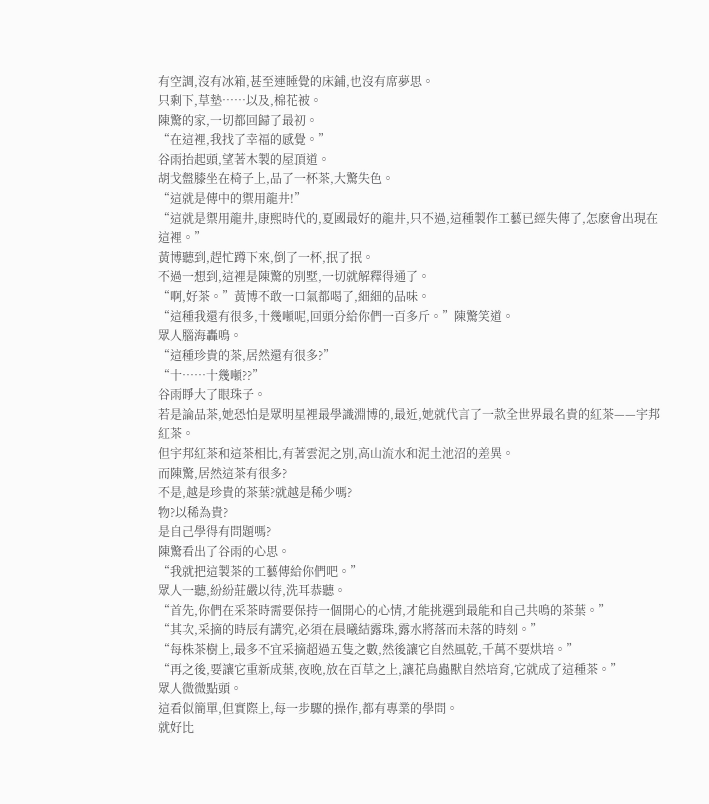有空調,沒有冰箱,甚至連睡覺的床鋪,也沒有席夢思。
只剩下,草墊……以及,棉花被。
陳驚的家,一切都回歸了最初。
“在這裡,我找了幸福的感覺。”
谷雨抬起頭,望著木製的屋頂道。
胡戈盤膝坐在椅子上,品了一杯茶,大驚失色。
“這就是傳中的禦用龍井!”
“這就是禦用龍井,康熙時代的,夏國最好的龍井,只不過,這種製作工藝已經失傳了,怎麽會出現在這裡。”
黃博聽到,趕忙蹲下來,倒了一杯,抿了抿。
不過一想到,這裡是陳驚的別墅,一切就解釋得通了。
“啊,好茶。”黃博不敢一口氣都喝了,細細的品味。
“這種我還有很多,十幾噸呢,回頭分給你們一百多斤。”陳驚笑道。
眾人腦海轟鳴。
“這種珍貴的茶,居然還有很多?”
“十……十幾噸??”
谷雨睜大了眼珠子。
若是論品茶,她恐怕是眾明星裡最學識淵博的,最近,她就代言了一款全世界最名貴的紅茶——宇邦紅茶。
但宇邦紅茶和這茶相比,有著雲泥之別,高山流水和泥土池沼的差異。
而陳驚,居然這茶有很多?
不是,越是珍貴的茶葉?就越是稀少嗎?
物?以稀為貴?
是自己學得有問題嗎?
陳驚看出了谷雨的心思。
“我就把這製茶的工藝傳給你們吧。”
眾人一聽,紛紛莊嚴以待,洗耳恭聽。
“首先,你們在采茶時需要保持一個開心的心情,才能挑選到最能和自己共鳴的茶葉。”
“其次,采摘的時辰有講究,必須在晨曦結露珠,露水將落而未落的時刻。”
“每株茶樹上,最多不宜采摘超過五隻之數,然後讓它自然風乾,千萬不要烘培。”
“再之後,要讓它重新成葉,夜晚,放在百草之上,讓花鳥蟲獸自然培育,它就成了這種茶。”
眾人微微點頭。
這看似簡單,但實際上,每一步驟的操作,都有專業的學問。
就好比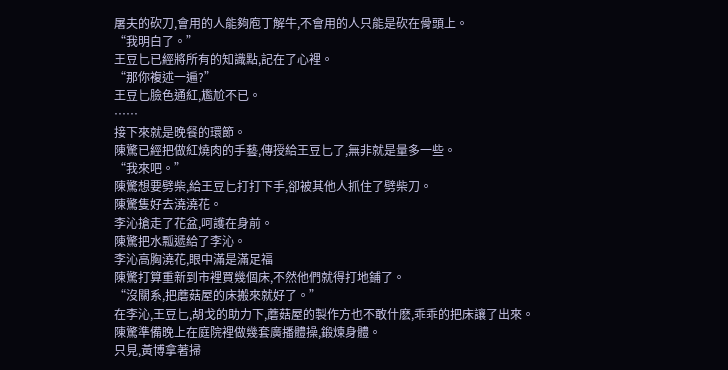屠夫的砍刀,會用的人能夠庖丁解牛,不會用的人只能是砍在骨頭上。
“我明白了。”
王豆匕已經將所有的知識點,記在了心裡。
“那你複述一遍?”
王豆匕臉色通紅,尷尬不已。
……
接下來就是晚餐的環節。
陳驚已經把做紅燒肉的手藝,傳授給王豆匕了,無非就是量多一些。
“我來吧。”
陳驚想要劈柴,給王豆匕打打下手,卻被其他人抓住了劈柴刀。
陳驚隻好去澆澆花。
李沁搶走了花盆,呵護在身前。
陳驚把水瓢遞給了李沁。
李沁高胸澆花,眼中滿是滿足福
陳驚打算重新到市裡買幾個床,不然他們就得打地鋪了。
“沒關系,把蘑菇屋的床搬來就好了。”
在李沁,王豆匕,胡戈的助力下,蘑菇屋的製作方也不敢什麽,乖乖的把床讓了出來。
陳驚準備晚上在庭院裡做幾套廣播體操,鍛煉身體。
只見,黃博拿著掃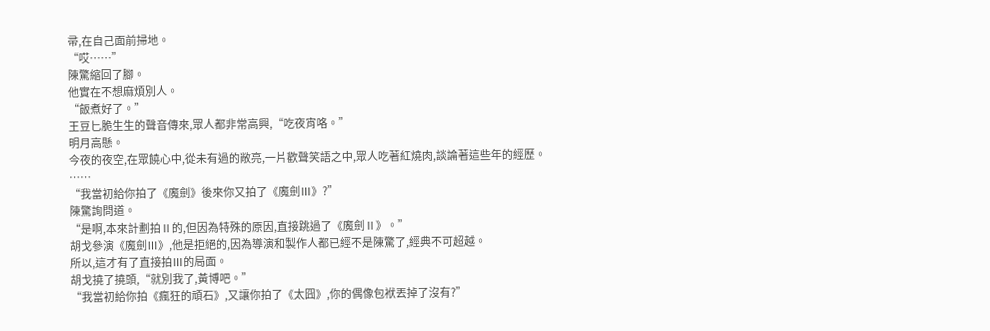帚,在自己面前掃地。
“哎……”
陳驚縮回了腳。
他實在不想麻煩別人。
“飯煮好了。”
王豆匕脆生生的聲音傳來,眾人都非常高興,“吃夜宵咯。”
明月高懸。
今夜的夜空,在眾饒心中,從未有過的敞亮,一片歡聲笑語之中,眾人吃著紅燒肉,談論著這些年的經歷。
……
“我當初給你拍了《魔劍》後來你又拍了《魔劍Ⅲ》?”
陳驚詢問道。
“是啊,本來計劃拍Ⅱ的,但因為特殊的原因,直接跳過了《魔劍Ⅱ》。”
胡戈參演《魔劍Ⅲ》,他是拒絕的,因為導演和製作人都已經不是陳驚了,經典不可超越。
所以,這才有了直接拍Ⅲ的局面。
胡戈撓了撓頭,“就別我了,黃博吧。”
“我當初給你拍《瘋狂的頑石》,又讓你拍了《太囧》,你的偶像包袱丟掉了沒有?”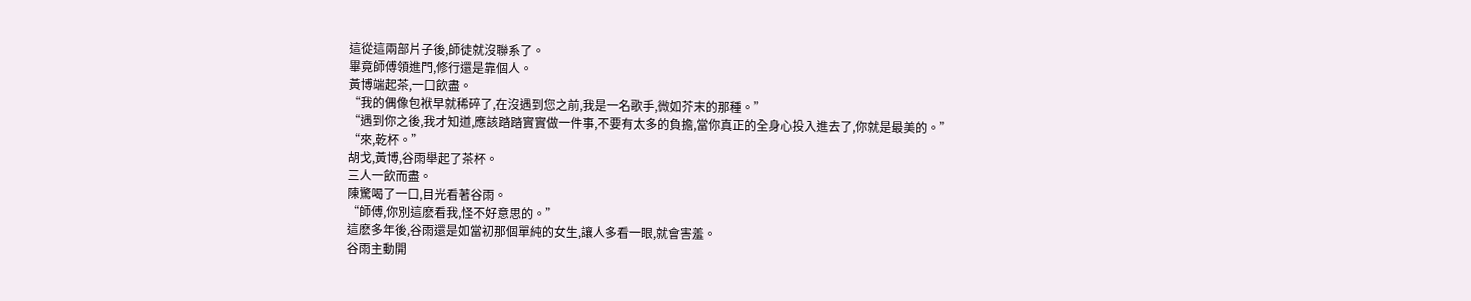這從這兩部片子後,師徒就沒聯系了。
畢竟師傅領進門,修行還是靠個人。
黃博端起茶,一口飲盡。
“我的偶像包袱早就稀碎了,在沒遇到您之前,我是一名歌手,微如芥末的那種。”
“遇到你之後,我才知道,應該踏踏實實做一件事,不要有太多的負擔,當你真正的全身心投入進去了,你就是最美的。”
“來,乾杯。”
胡戈,黃博,谷雨舉起了茶杯。
三人一飲而盡。
陳驚喝了一口,目光看著谷雨。
“師傅,你別這麽看我,怪不好意思的。”
這麽多年後,谷雨還是如當初那個單純的女生,讓人多看一眼,就會害羞。
谷雨主動開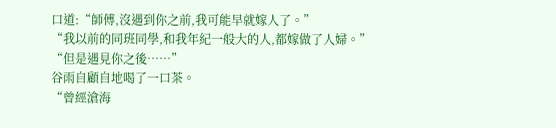口道:“師傅,沒遇到你之前,我可能早就嫁人了。”
“我以前的同班同學,和我年紀一般大的人,都嫁做了人婦。”
“但是遇見你之後……”
谷雨自顧自地喝了一口茶。
“曾經滄海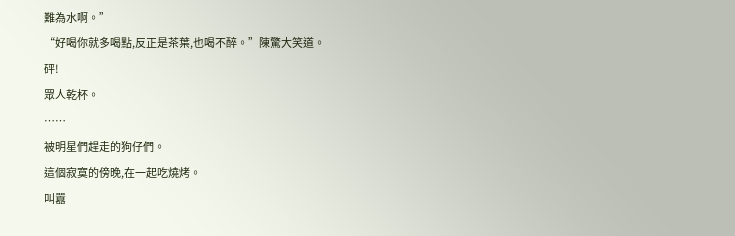難為水啊。”
“好喝你就多喝點,反正是茶葉,也喝不醉。”陳驚大笑道。
砰!
眾人乾杯。
……
被明星們趕走的狗仔們。
這個寂寞的傍晚,在一起吃燒烤。
叫囂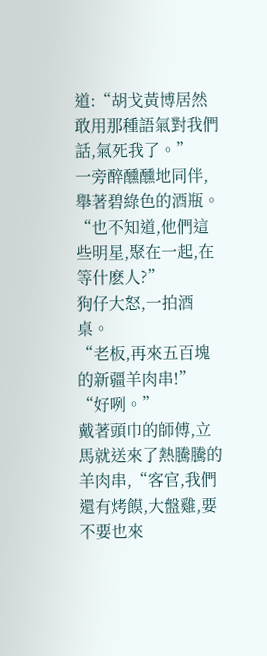道:“胡戈黃博居然敢用那種語氣對我們話,氣死我了。”
一旁醉醺醺地同伴,舉著碧綠色的酒瓶。
“也不知道,他們這些明星,聚在一起,在等什麽人?”
狗仔大怒,一拍酒桌。
“老板,再來五百塊的新疆羊肉串!”
“好咧。”
戴著頭巾的師傅,立馬就送來了熱騰騰的羊肉串,“客官,我們還有烤饃,大盤雞,要不要也來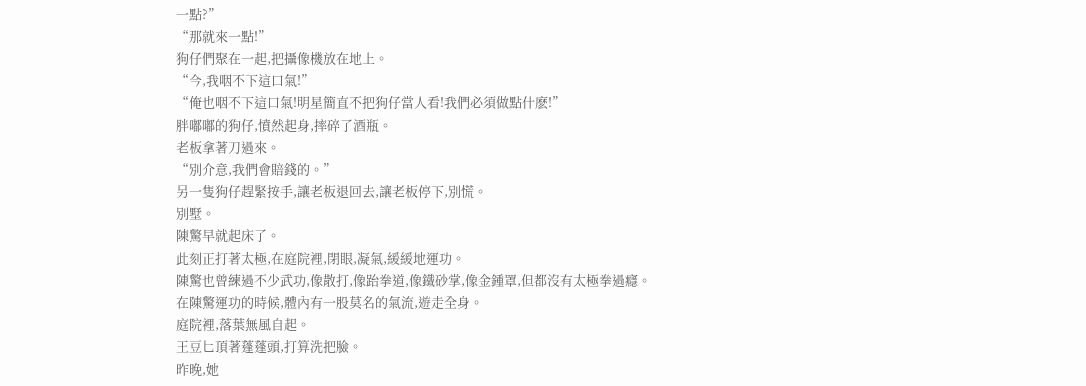一點?”
“那就來一點!”
狗仔們聚在一起,把攝像機放在地上。
“今,我咽不下這口氣!”
“俺也咽不下這口氣!明星簡直不把狗仔當人看!我們必須做點什麽!”
胖嘟嘟的狗仔,憤然起身,摔碎了酒瓶。
老板拿著刀過來。
“別介意,我們會賠錢的。”
另一隻狗仔趕緊按手,讓老板退回去,讓老板停下,別慌。
別墅。
陳驚早就起床了。
此刻正打著太極,在庭院裡,閉眼,凝氣,緩緩地運功。
陳驚也曾練過不少武功,像散打,像跆拳道,像鐵砂掌,像金鍾罩,但都沒有太極拳過癮。
在陳驚運功的時候,體內有一股莫名的氣流,遊走全身。
庭院裡,落葉無風自起。
王豆匕頂著蓬蓬頭,打算洗把臉。
昨晚,她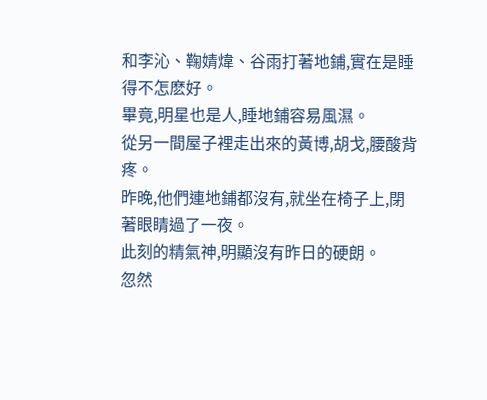和李沁、鞠婧煒、谷雨打著地鋪,實在是睡得不怎麽好。
畢竟,明星也是人,睡地鋪容易風濕。
從另一間屋子裡走出來的黃博,胡戈,腰酸背疼。
昨晚,他們連地鋪都沒有,就坐在椅子上,閉著眼睛過了一夜。
此刻的精氣神,明顯沒有昨日的硬朗。
忽然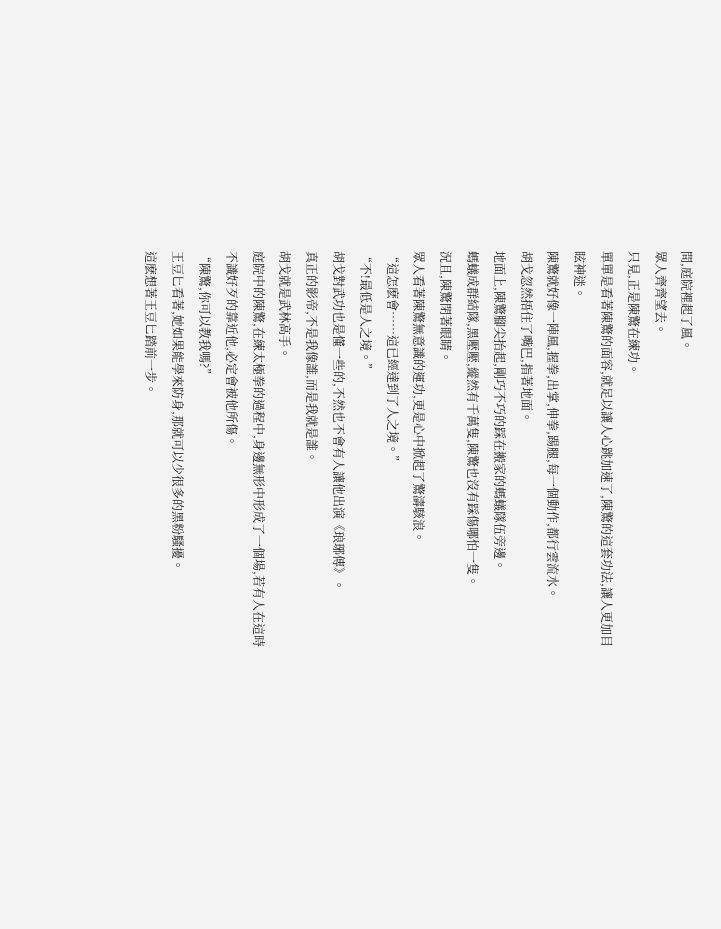間,庭院裡起了風。
眾人齊齊望去。
只見,正是陳驚在練功。
單單是看著陳驚的面容,就足以讓人心跳加速了,陳驚的這套功法,讓人更加目眩神迷。
陳驚就好像一陣風,握拳,出掌,伸拳,踢腿,每一個動作,都行雲流水。
胡戈忽然捂住了嘴巴,指著地面。
地面上,陳驚腳尖抬起,剛巧不巧的踩在搬家的螞蟻隊伍旁邊。
螞蟻成群結隊,黑壓壓,縱然有千萬隻,陳驚也沒有踩傷哪怕一隻。
況且,陳驚閉著眼睛。
眾人看著陳驚無意識的運功,更是心中掀起了驚濤駭浪。
“這怎麽會……這已經達到了人之境。”
“不!最低是人之境。”
胡戈對武功也是懂一些的,不然也不會有人讓他出演《琅琊傳》。
真正的影帝,不是我像誰,而是我就是誰。
胡戈就是武林高手。
庭院中的陳驚,在練太極拳的過程中,身邊無形中形成了一個場,若有人在這時不識好歹的靠近他,必定會被他所傷。
“陳驚,你可以教我嗎?”
王豆匕看著,她如果能學來防身,那就可以少很多的黑粉騷擾。
這麽想著王豆匕踏前一步。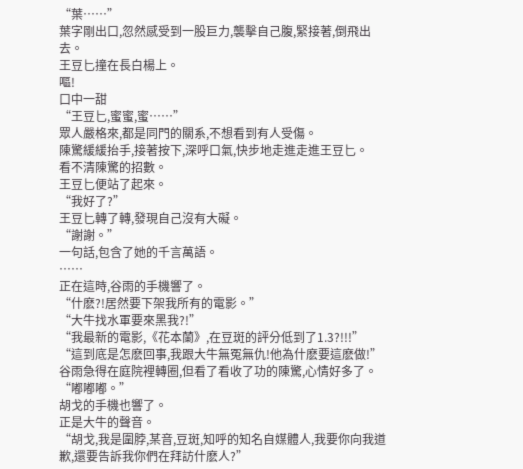“葉……”
葉字剛出口,忽然感受到一股巨力,襲擊自己腹,緊接著,倒飛出去。
王豆匕撞在長白楊上。
嘔!
口中一甜
“王豆匕,蜜蜜,蜜……”
眾人嚴格來,都是同門的關系,不想看到有人受傷。
陳驚緩緩抬手,接著按下,深呼口氣,快步地走進走進王豆匕。
看不清陳驚的招數。
王豆匕便站了起來。
“我好了?”
王豆匕轉了轉,發現自己沒有大礙。
“謝謝。”
一句話,包含了她的千言萬語。
……
正在這時,谷雨的手機響了。
“什麽?!居然要下架我所有的電影。”
“大牛找水軍要來黑我?!”
“我最新的電影,《花本蘭》,在豆斑的評分低到了1.3?!!!”
“這到底是怎麽回事,我跟大牛無冤無仇!他為什麽要這麽做!”
谷雨急得在庭院裡轉圈,但看了看收了功的陳驚,心情好多了。
“嘟嘟嘟。”
胡戈的手機也響了。
正是大牛的聲音。
“胡戈,我是圍脖,某音,豆斑,知呼的知名自媒體人,我要你向我道歉,還要告訴我你們在拜訪什麽人?”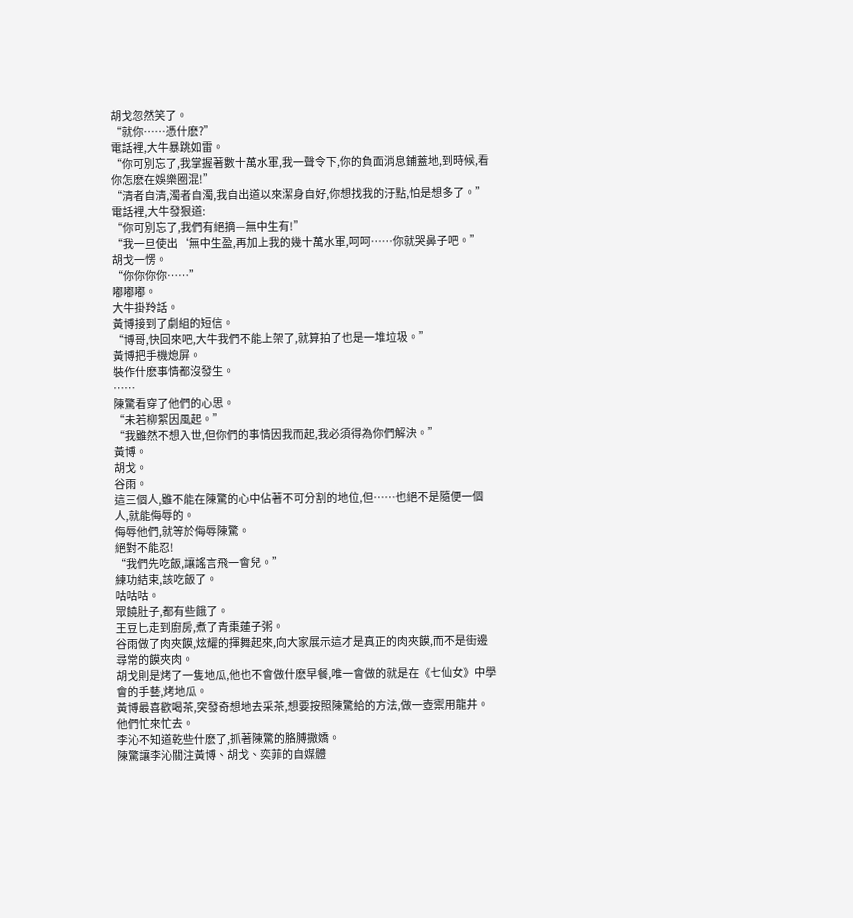胡戈忽然笑了。
“就你……憑什麽?”
電話裡,大牛暴跳如雷。
“你可別忘了,我掌握著數十萬水軍,我一聲令下,你的負面消息鋪蓋地,到時候,看你怎麽在娛樂圈混!”
“清者自清,濁者自濁,我自出道以來潔身自好,你想找我的汙點,怕是想多了。”
電話裡,大牛發狠道:
“你可別忘了,我們有絕摘—無中生有!”
“我一旦使出‘無中生盈,再加上我的幾十萬水軍,呵呵……你就哭鼻子吧。”
胡戈一愣。
“你你你你……”
嘟嘟嘟。
大牛掛羚話。
黃博接到了劇組的短信。
“博哥,快回來吧,大牛我們不能上架了,就算拍了也是一堆垃圾。”
黃博把手機熄屏。
裝作什麽事情都沒發生。
……
陳驚看穿了他們的心思。
“未若柳絮因風起。”
“我雖然不想入世,但你們的事情因我而起,我必須得為你們解決。”
黃博。
胡戈。
谷雨。
這三個人,雖不能在陳驚的心中佔著不可分割的地位,但……也絕不是隨便一個人,就能侮辱的。
侮辱他們,就等於侮辱陳驚。
絕對不能忍!
“我們先吃飯,讓謠言飛一會兒。”
練功結束,該吃飯了。
咕咕咕。
眾饒肚子,都有些餓了。
王豆匕走到廚房,煮了青棗蓮子粥。
谷雨做了肉夾饃,炫耀的揮舞起來,向大家展示這才是真正的肉夾饃,而不是街邊尋常的饃夾肉。
胡戈則是烤了一隻地瓜,他也不會做什麽早餐,唯一會做的就是在《七仙女》中學會的手藝,烤地瓜。
黃博最喜歡喝茶,突發奇想地去采茶,想要按照陳驚給的方法,做一壺禦用龍井。
他們忙來忙去。
李沁不知道乾些什麽了,抓著陳驚的胳膊撒嬌。
陳驚讓李沁關注黃博、胡戈、奕菲的自媒體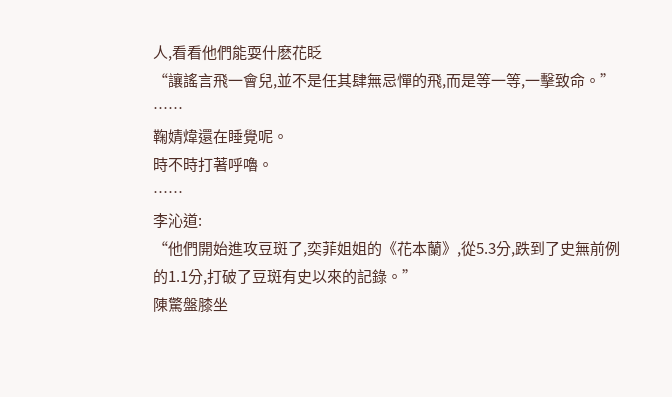人,看看他們能耍什麽花眨
“讓謠言飛一會兒,並不是任其肆無忌憚的飛,而是等一等,一擊致命。”
……
鞠婧煒還在睡覺呢。
時不時打著呼嚕。
……
李沁道:
“他們開始進攻豆斑了,奕菲姐姐的《花本蘭》,從5.3分,跌到了史無前例的1.1分,打破了豆斑有史以來的記錄。”
陳驚盤膝坐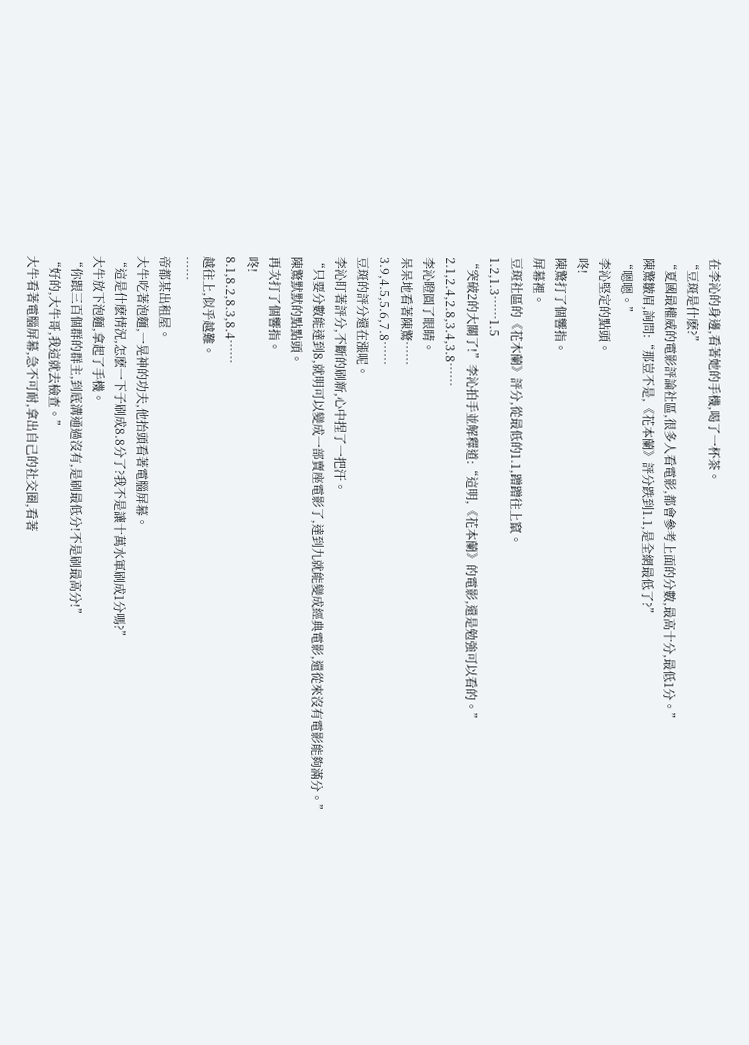在李沁的身邊,看著她的手機,喝了一杯茶。
“豆斑是什麽?”
“夏國最權威的電影評論社區,很多人看電影,都會參考上面的分數,最高十分,最低1分。”
陳驚皺眉,詢問:“那豈不是,《花本蘭》評分跌到1.1,是全網最低了?”
“嗯嗯。”
李沁堅定的點頭。
咚!
陳驚打了個響指。
屏幕裡。
豆斑社區的《花木蘭》評分,從最低的1.1,蹭蹭往上竄。
1.2,1.3……1.5
“突破2的大關了!”李沁拍手並解釋道:“這明,《花本蘭》的電影,還是勉強可以看的。”
2.1,2.4,2.8,3.4,3.8……
李沁瞪圓了眼睛。
呆呆地看著陳驚……
3.9,4.5,5.6,7.8……
豆斑的評分還在漲呢。
李沁盯著評分,不斷的刷新,心中捏了一把汗。
“只要分數能達到8,就明可以變成一部賣座電影了,達到九就能變成經典電影,還從來沒有電影能夠滿分。”
陳驚默默的點點頭。
再次打了個響指。
咚!
8.1,8.2,8.3,8.4……
越往上,似乎越難。
……
帝都某出租屋。
大牛吃著泡麵,一晃神的功夫,他抬頭看著電腦屏幕。
“這是什麽情況,怎麽一下子刷成8.8分了?我不是讓十萬水軍刷成1分嗎?”
大牛放下泡麵,拿起了手機。
“你跟三百個群的群主,到底溝通過沒有,是刷最低分!不是刷最高分!”
“好的,大牛哥,我這就去檢查。”
大牛看著電腦屏幕,急不可耐,拿出自己的社交圈,看著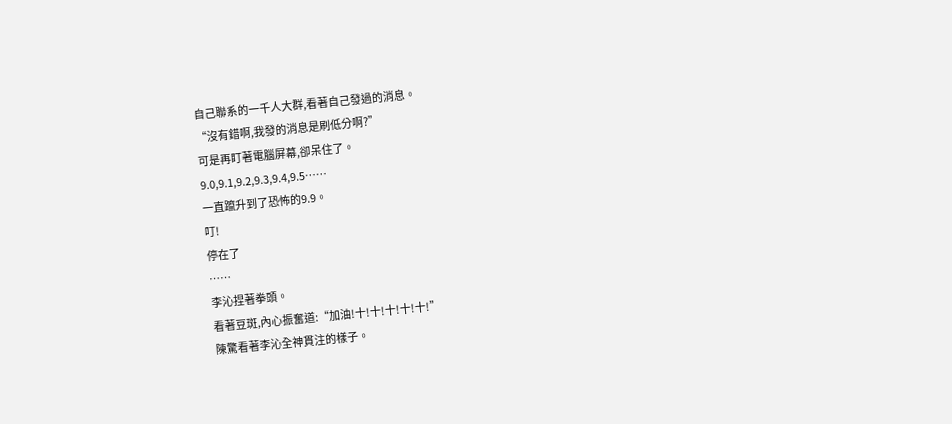自己聯系的一千人大群,看著自己發過的消息。
“沒有錯啊,我發的消息是刷低分啊?”
可是再盯著電腦屏幕,卻呆住了。
9.0,9.1,9.2,9.3,9.4,9.5……
一直躥升到了恐怖的9.9。
叮!
停在了
……
李沁捏著拳頭。
看著豆斑,內心振奮道:“加油!十!十!十!十!十!”
陳驚看著李沁全神貫注的樣子。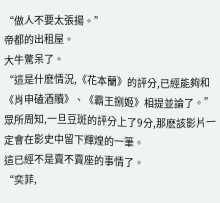“做人不要太張揚。”
帝都的出租屋。
大牛驚呆了。
“這是什麽情況,《花本蘭》的評分,已經能夠和《肖申磕酒贖》、《霸王捌姬》相提並論了。”
眾所周知,一旦豆斑的評分上了9分,那麽該影片一定會在影史中留下輝煌的一筆。
這已經不是賣不賣座的事情了。
“奕菲,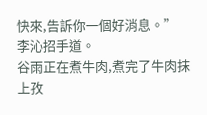快來,告訴你一個好消息。”
李沁招手道。
谷雨正在煮牛肉,煮完了牛肉抹上孜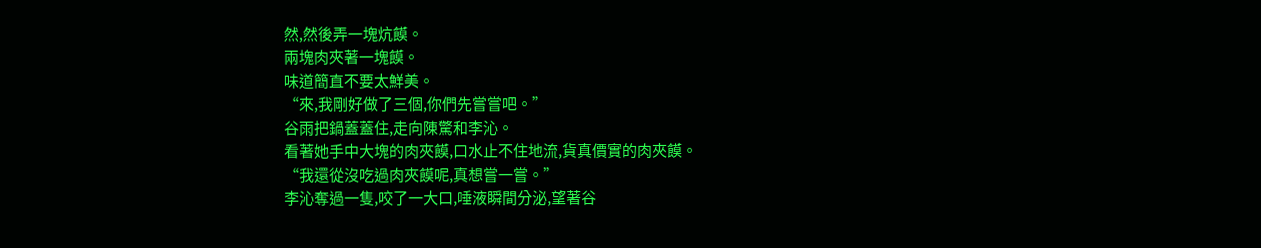然,然後弄一塊炕饃。
兩塊肉夾著一塊饃。
味道簡直不要太鮮美。
“來,我剛好做了三個,你們先嘗嘗吧。”
谷雨把鍋蓋蓋住,走向陳驚和李沁。
看著她手中大塊的肉夾饃,口水止不住地流,貨真價實的肉夾饃。
“我還從沒吃過肉夾饃呢,真想嘗一嘗。”
李沁奪過一隻,咬了一大口,唾液瞬間分泌,望著谷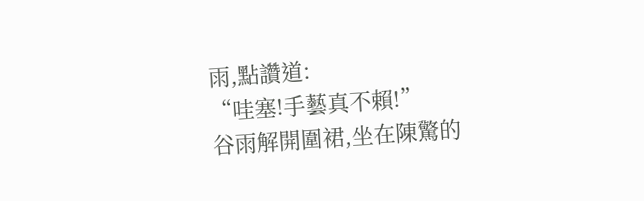雨,點讚道:
“哇塞!手藝真不賴!”
谷雨解開圍裙,坐在陳驚的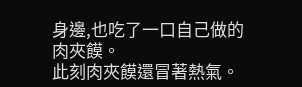身邊,也吃了一口自己做的肉夾饃。
此刻肉夾饃還冒著熱氣。